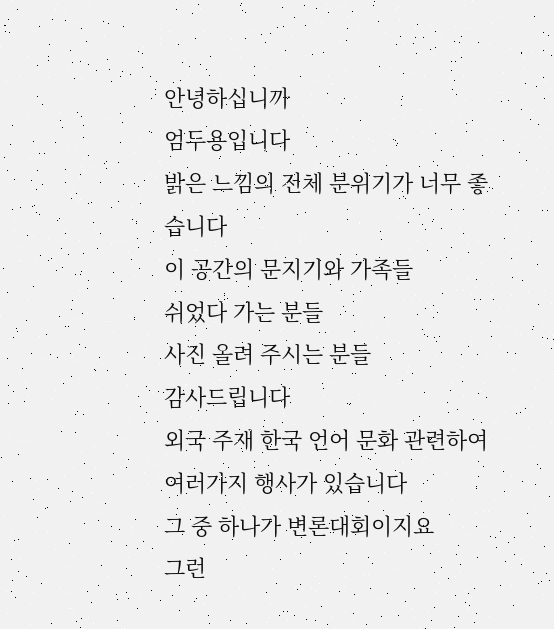안녕하십니까
엄두용입니다
밝은 느낌의 전체 분위기가 너무 좋습니다
이 공간의 문지기와 가족들
쉬었다 가는 분들
사진 올려 주시는 분들
감사드립니다
외국 주재 한국 언어 문화 관련하여 여러가지 행사가 있습니다
그 중 하나가 변론대회이지요
그런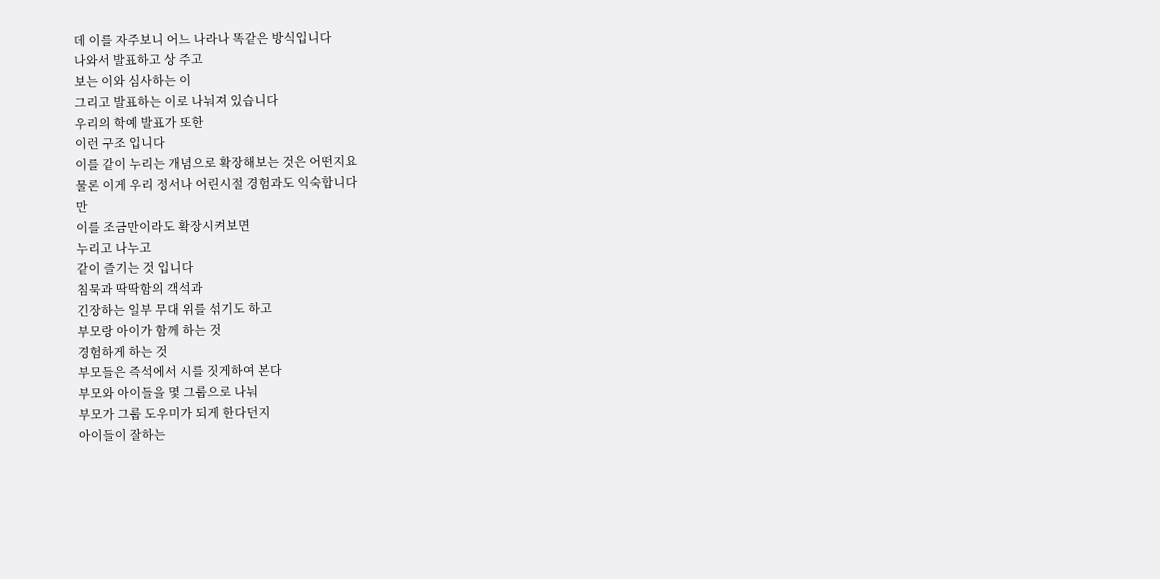데 이를 자주보니 어느 나라나 똑같은 방식입니다
나와서 발표하고 상 주고
보는 이와 심사하는 이
그리고 발표하는 이로 나눠져 있습니다
우리의 학예 발표가 또한
이런 구조 입니다
이를 같이 누리는 개념으로 확장해보는 것은 어떤지요
물론 이게 우리 정서나 어린시절 경험과도 익숙합니다
만
이를 조금만이라도 확장시켜보면
누리고 나누고
같이 즐기는 것 입니다
침묵과 딱딱함의 객석과
긴장하는 일부 무대 위를 섞기도 하고
부모랑 아이가 함께 하는 것
경험하게 하는 것
부모들은 즉석에서 시를 짓게하여 본다
부모와 아이들을 몇 그룹으로 나눠
부모가 그룹 도우미가 되게 한다던지
아이들이 잘하는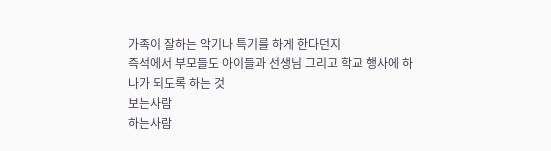가족이 잘하는 악기나 특기를 하게 한다던지
즉석에서 부모들도 아이들과 선생님 그리고 학교 행사에 하나가 되도록 하는 것
보는사람
하는사람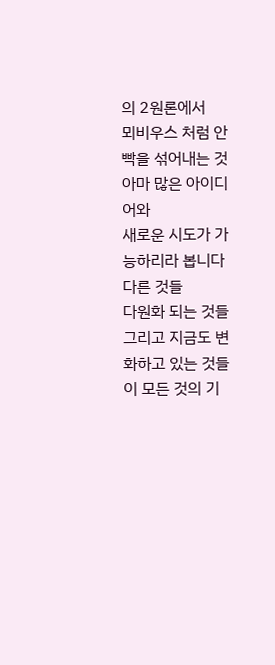의 2원론에서
뫼비우스 처럼 안빡을 섞어내는 것
아마 많은 아이디어와
새로운 시도가 가능하리라 봅니다
다른 것들
다원화 되는 것들
그리고 지금도 변화하고 있는 것들
이 모든 것의 기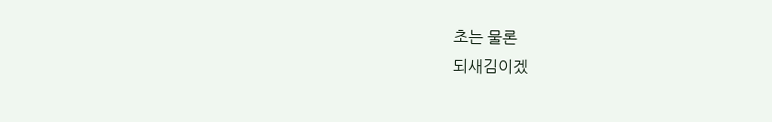초는 물론
되새김이겠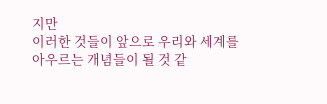지만
이러한 것들이 앞으로 우리와 세계를
아우르는 개념들이 될 것 같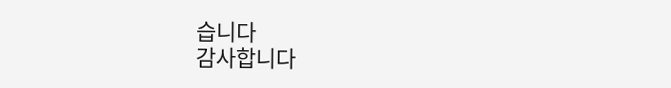습니다
감사합니다